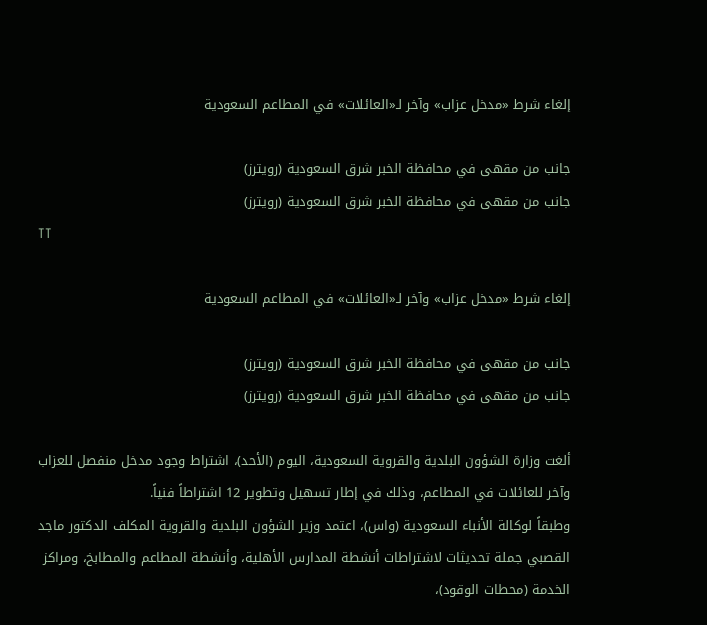إلغاء شرط «مدخل عزاب» وآخر لـ«العائلات» في المطاعم السعودية

جانب من مقهى في محافظة الخبر شرق السعودية (رويترز)
جانب من مقهى في محافظة الخبر شرق السعودية (رويترز)
TT

إلغاء شرط «مدخل عزاب» وآخر لـ«العائلات» في المطاعم السعودية

جانب من مقهى في محافظة الخبر شرق السعودية (رويترز)
جانب من مقهى في محافظة الخبر شرق السعودية (رويترز)

ألغت وزارة الشؤون البلدية والقروية السعودية، اليوم (الأحد)، اشتراط وجود مدخل منفصل للعزاب وآخر للعائلات في المطاعم، وذلك في إطار تسهيل وتطوير 12 اشتراطاً فنياً.
وطبقاً لوكالة الأنباء السعودية (واس)، اعتمد وزير الشؤون البلدية والقروية المكلف الدكتور ماجد القصبي جملة تحديثات لاشتراطات أنشطة المدارس الأهلية، وأنشطة المطاعم والمطابخ، ومراكز الخدمة (محطات الوقود)،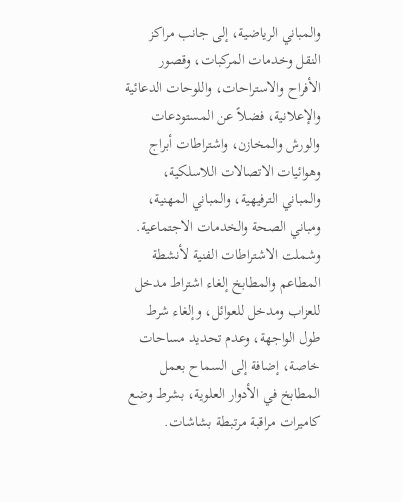والمباني الرياضية، إلى جانب مراكز النقل وخدمات المركبات، وقصور الأفراح والاستراحات، واللوحات الدعائية والإعلانية، فضلاً عن المستودعات والورش والمخازن، واشتراطات أبراج وهوائيات الاتصالات اللاسلكية، والمباني الترفيهية، والمباني المهنية، ومباني الصحة والخدمات الاجتماعية.
وشملت الاشتراطات الفنية لأنشطة المطاعم والمطابخ إلغاء اشتراط مدخل للعزاب ومدخل للعوائل، وإلغاء شرط طول الواجهة، وعدم تحديد مساحات خاصة، إضافة إلى السماح بعمل المطابخ في الأدوار العلوية، بشرط وضع كاميرات مراقبة مرتبطة بشاشات.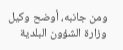ومن جانبه، أوضح وكيل وزارة الشؤون البلدية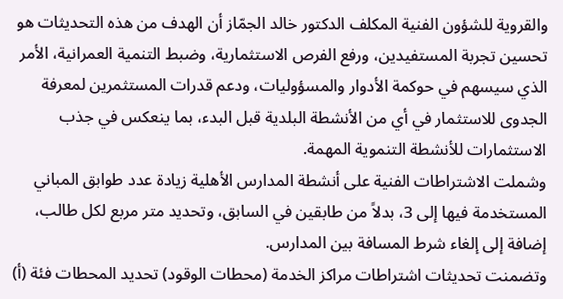والقروية للشؤون الفنية المكلف الدكتور خالد الجمّاز أن الهدف من هذه التحديثات هو تحسين تجربة المستفيدين، ورفع الفرص الاستثمارية، وضبط التنمية العمرانية، الأمر الذي سيسهم في حوكمة الأدوار والمسؤوليات، ودعم قدرات المستثمرين لمعرفة الجدوى للاستثمار في أي من الأنشطة البلدية قبل البدء، بما ينعكس في جذب الاستثمارات للأنشطة التنموية المهمة.
وشملت الاشتراطات الفنية على أنشطة المدارس الأهلية زيادة عدد طوابق المباني المستخدمة فيها إلى 3، بدلاً من طابقين في السابق، وتحديد متر مربع لكل طالب، إضافة إلى إلغاء شرط المسافة بين المدارس.
وتضمنت تحديثات اشتراطات مراكز الخدمة (محطات الوقود) تحديد المحطات فئة (أ)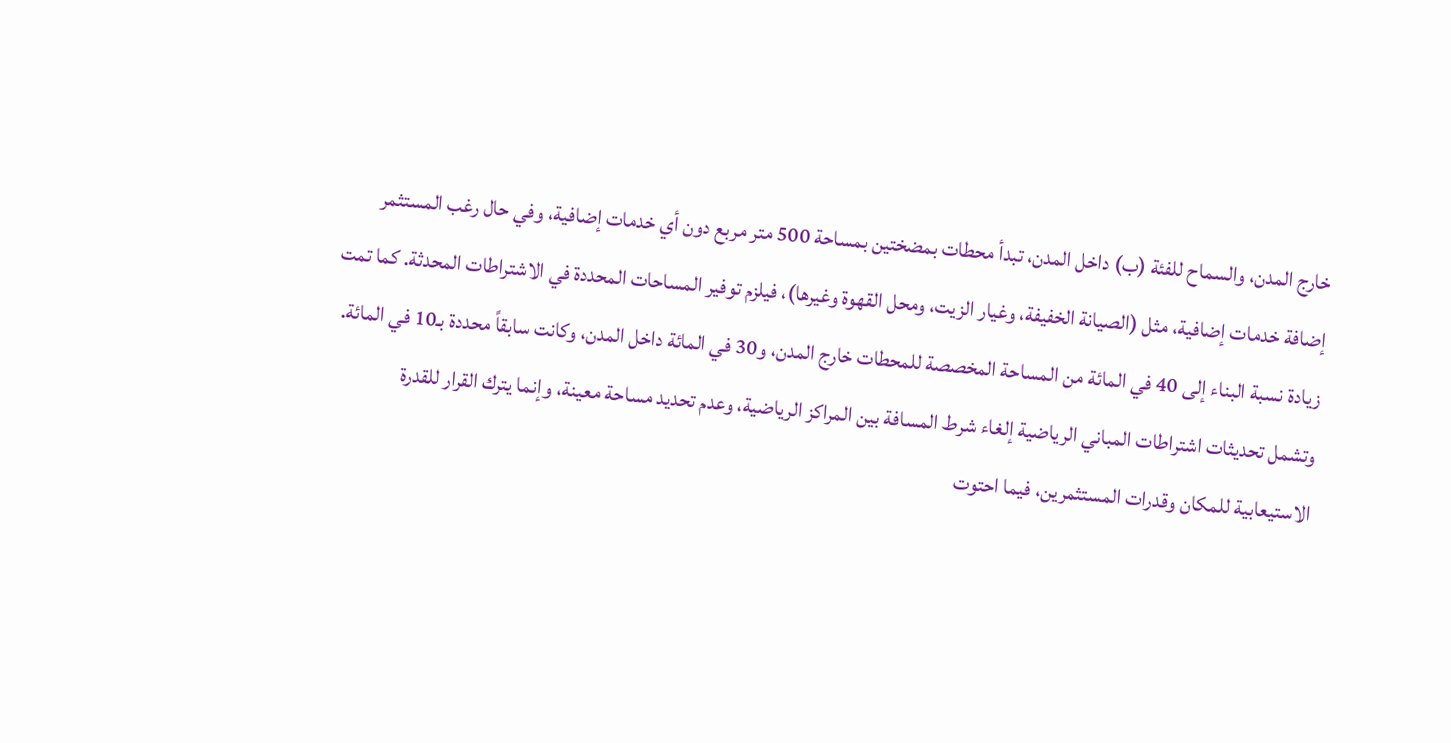خارج المدن، والسماح للفئة (ب) داخل المدن، تبدأ محطات بمضختين بمساحة 500 متر مربع دون أي خدمات إضافية، وفي حال رغب المستثمر إضافة خدمات إضافية، مثل (الصيانة الخفيفة، وغيار الزيت، ومحل القهوة وغيرها)، فيلزم توفير المساحات المحددة في الاشتراطات المحدثة. كما تمت زيادة نسبة البناء إلى 40 في المائة من المساحة المخصصة للمحطات خارج المدن، و30 في المائة داخل المدن، وكانت سابقاً محددة بـ10 في المائة.
وتشمل تحديثات اشتراطات المباني الرياضية إلغاء شرط المسافة بين المراكز الرياضية، وعدم تحديد مساحة معينة، وإنما يترك القرار للقدرة الاستيعابية للمكان وقدرات المستثمرين، فيما احتوت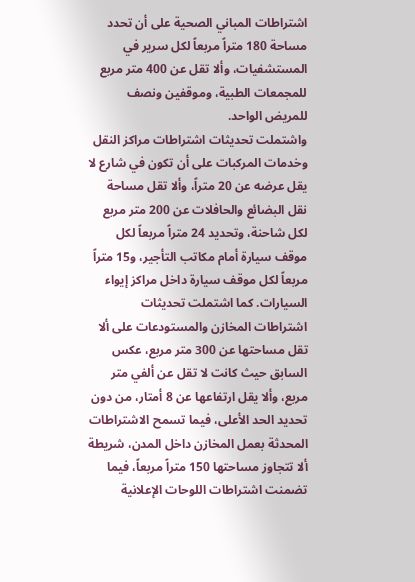اشتراطات المباني الصحية على أن تحدد مساحة 180 متراً مربعاً لكل سرير في المستشفيات، وألا تقل عن 400 متر مربع للمجمعات الطبية، وموقفين ونصف للمريض الواحد.
واشتملت تحديثات اشتراطات مراكز النقل وخدمات المركبات على أن تكون في شارع لا يقل عرضه عن 20 متراً، وألا تقل مساحة نقل البضائع والحافلات عن 200 متر مربع لكل شاحنة، وتحديد 24 متراً مربعاً لكل موقف سيارة أمام مكاتب التأجير، و15 متراً مربعاً لكل موقف سيارة داخل مراكز إيواء السيارات. كما اشتملت تحديثات اشتراطات المخازن والمستودعات على ألا تقل مساحتها عن 300 متر مربع، عكس السابق حيث كانت لا تقل عن ألفي متر مربع، وألا يقل ارتفاعها عن 8 أمتار، من دون تحديد الحد الأعلى، فيما تسمح الاشتراطات المحدثة بعمل المخازن داخل المدن، شريطة ألا تتجاوز مساحتها 150 متراً مربعاً، فيما تضمنت اشتراطات اللوحات الإعلانية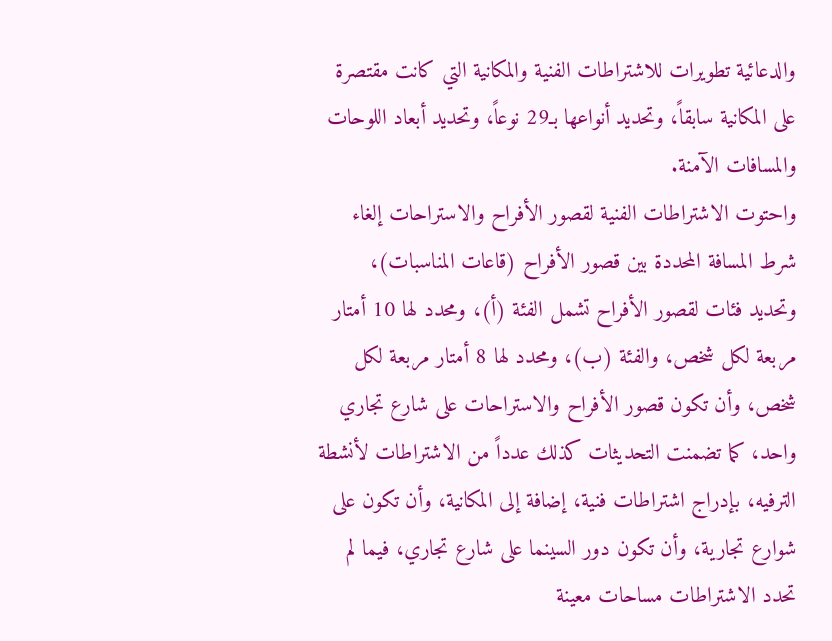والدعائية تطويرات للاشتراطات الفنية والمكانية التي كانت مقتصرة على المكانية سابقاً، وتحديد أنواعها بـ29 نوعاً، وتحديد أبعاد اللوحات والمسافات الآمنة.
واحتوت الاشتراطات الفنية لقصور الأفراح والاستراحات إلغاء شرط المسافة المحددة بين قصور الأفراح (قاعات المناسبات)، وتحديد فئات لقصور الأفراح تشمل الفئة (أ)، ومحدد لها 10 أمتار مربعة لكل شخص، والفئة (ب)، ومحدد لها 8 أمتار مربعة لكل شخص، وأن تكون قصور الأفراح والاستراحات على شارع تجاري واحد، كما تضمنت التحديثات كذلك عدداً من الاشتراطات لأنشطة الترفيه، بإدراج اشتراطات فنية، إضافة إلى المكانية، وأن تكون على شوارع تجارية، وأن تكون دور السينما على شارع تجاري، فيما لم تحدد الاشتراطات مساحات معينة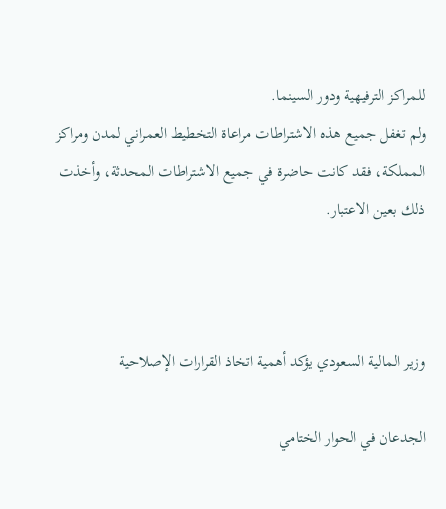للمراكز الترفيهية ودور السينما.
ولم تغفل جميع هذه الاشتراطات مراعاة التخطيط العمراني لمدن ومراكز المملكة، فقد كانت حاضرة في جميع الاشتراطات المحدثة، وأخذت ذلك بعين الاعتبار.



وزير المالية السعودي يؤكد أهمية اتخاذ القرارات الإصلاحية

الجدعان في الحوار الختامي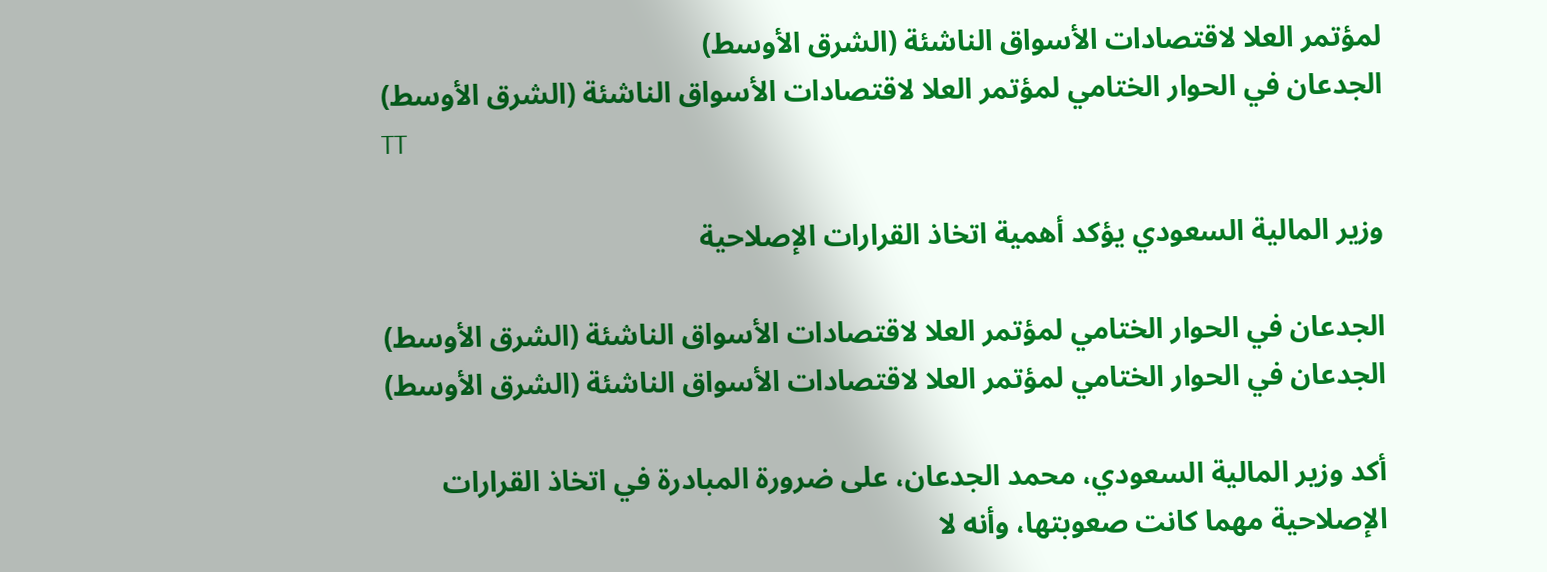لمؤتمر العلا لاقتصادات الأسواق الناشئة (الشرق الأوسط)
الجدعان في الحوار الختامي لمؤتمر العلا لاقتصادات الأسواق الناشئة (الشرق الأوسط)
TT

وزير المالية السعودي يؤكد أهمية اتخاذ القرارات الإصلاحية

الجدعان في الحوار الختامي لمؤتمر العلا لاقتصادات الأسواق الناشئة (الشرق الأوسط)
الجدعان في الحوار الختامي لمؤتمر العلا لاقتصادات الأسواق الناشئة (الشرق الأوسط)

أكد وزير المالية السعودي، محمد الجدعان، على ضرورة المبادرة في اتخاذ القرارات الإصلاحية مهما كانت صعوبتها، وأنه لا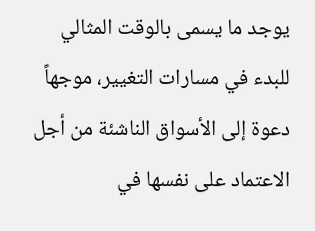يوجد ما يسمى بالوقت المثالي للبدء في مسارات التغيير، موجهاً دعوة إلى الأسواق الناشئة من أجل الاعتماد على نفسها في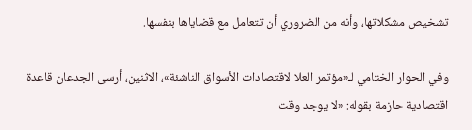تشخيص مشكلاتها، وأنه من الضروري أن تتعامل مع قضاياها بنفسها.

وفي الحوار الختامي لـ«مؤتمر العلا لاقتصادات الأسواق الناشئة»، الاثنين، أرسى الجدعان قاعدة اقتصادية حازمة بقوله: «لا يوجد وقت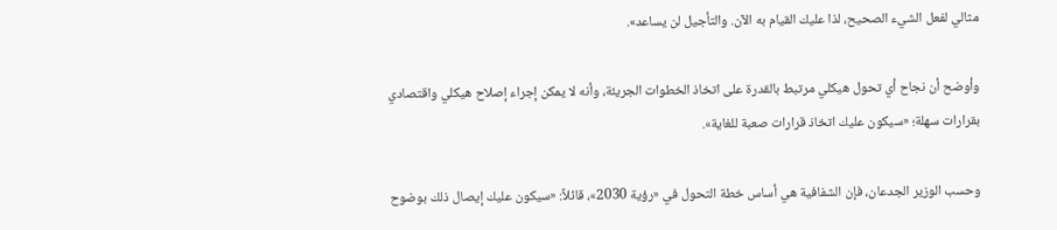مثالي لفعل الشيء الصحيح، لذا عليك القيام به الآن. والتأجيل لن يساعد».

وأوضح أن نجاح أي تحول هيكلي مرتبط بالقدرة على اتخاذ الخطوات الجريئة، وأنه لا يمكن إجراء إصلاح هيكلي واقتصادي بقرارات سهلة؛ «سيكون عليك اتخاذ قرارات صعبة للغاية».

وحسب الوزير الجدعان، فإن الشفافية هي أساس خطة التحول في «رؤية 2030»، قائلاً: «سيكون عليك إيصال ذلك بوضوح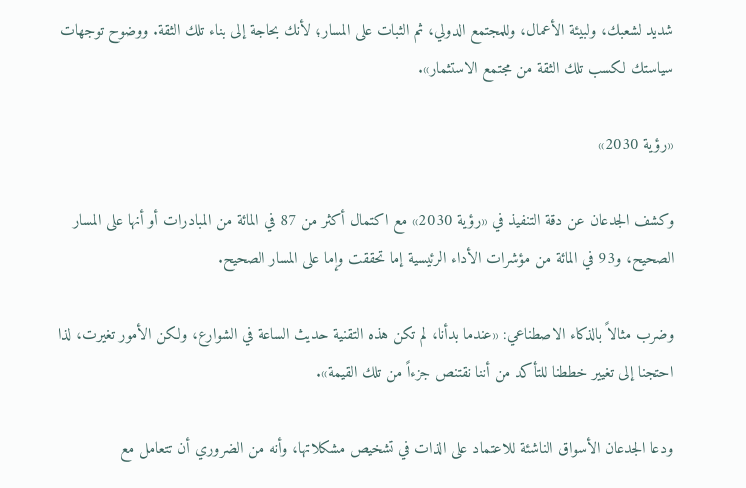شديد لشعبك، ولبيئة الأعمال، وللمجتمع الدولي، ثم الثبات على المسار؛ لأنك بحاجة إلى بناء تلك الثقة. ووضوح توجهات سياستك لكسب تلك الثقة من مجتمع الاستثمار».

«رؤية 2030»

وكشف الجدعان عن دقة التنفيذ في «رؤية 2030» مع اكتمال أكثر من 87 في المائة من المبادرات أو أنها على المسار الصحيح، و93 في المائة من مؤشرات الأداء الرئيسية إما تحققت وإما على المسار الصحيح.

وضرب مثالاً بالذكاء الاصطناعي: «عندما بدأنا، لم تكن هذه التقنية حديث الساعة في الشوارع، ولكن الأمور تغيرت، لذا احتجنا إلى تغيير خططنا للتأكد من أننا نقتنص جزءاً من تلك القيمة».

ودعا الجدعان الأسواق الناشئة للاعتماد على الذات في تشخيص مشكلاتها، وأنه من الضروري أن تتعامل مع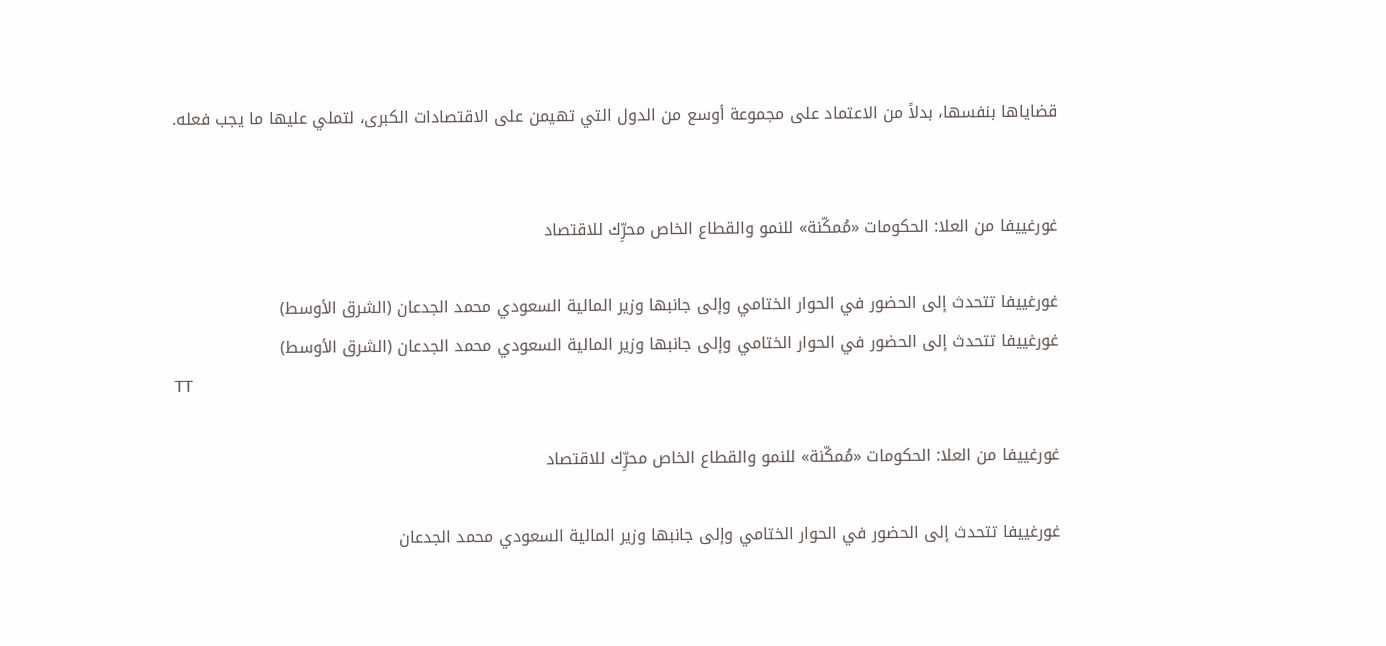قضاياها بنفسها، بدلاً من الاعتماد على مجموعة أوسع من الدول التي تهيمن على الاقتصادات الكبرى، لتملي عليها ما يجب فعله.


غورغييفا من العلا: الحكومات «مُمكّنة» للنمو والقطاع الخاص محرِّك للاقتصاد

غورغييفا تتحدث إلى الحضور في الحوار الختامي وإلى جانبها وزير المالية السعودي محمد الجدعان (الشرق الأوسط)
غورغييفا تتحدث إلى الحضور في الحوار الختامي وإلى جانبها وزير المالية السعودي محمد الجدعان (الشرق الأوسط)
TT

غورغييفا من العلا: الحكومات «مُمكّنة» للنمو والقطاع الخاص محرِّك للاقتصاد

غورغييفا تتحدث إلى الحضور في الحوار الختامي وإلى جانبها وزير المالية السعودي محمد الجدعان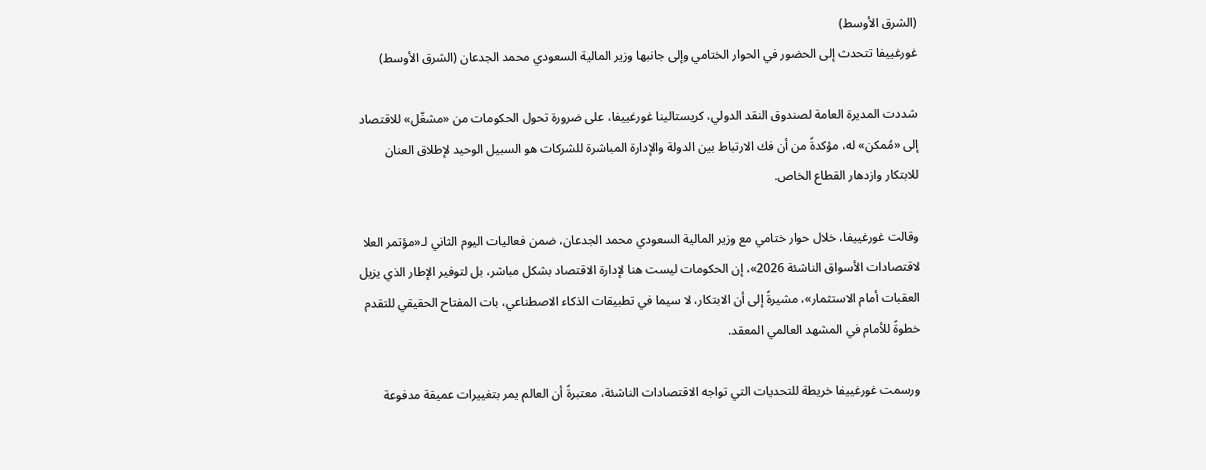(الشرق الأوسط)
غورغييفا تتحدث إلى الحضور في الحوار الختامي وإلى جانبها وزير المالية السعودي محمد الجدعان (الشرق الأوسط)

شددت المديرة العامة لصندوق النقد الدولي، كريستالينا غورغييفا، على ضرورة تحول الحكومات من «مشغّل» للاقتصاد إلى «مُمكن» له، مؤكدةً من أن فك الارتباط بين الدولة والإدارة المباشرة للشركات هو السبيل الوحيد لإطلاق العنان للابتكار وازدهار القطاع الخاص.

وقالت غورغييفا، خلال حوار ختامي مع وزير المالية السعودي محمد الجدعان، ضمن فعاليات اليوم الثاني لـ«مؤتمر العلا لاقتصادات الأسواق الناشئة 2026»، إن الحكومات ليست هنا لإدارة الاقتصاد بشكل مباشر، بل لتوفير الإطار الذي يزيل العقبات أمام الاستثمار»، مشيرةً إلى أن الابتكار، لا سيما في تطبيقات الذكاء الاصطناعي، بات المفتاح الحقيقي للتقدم خطوةً للأمام في المشهد العالمي المعقد.

ورسمت غورغييفا خريطة للتحديات التي تواجه الاقتصادات الناشئة، معتبرةً أن العالم يمر بتغييرات عميقة مدفوعة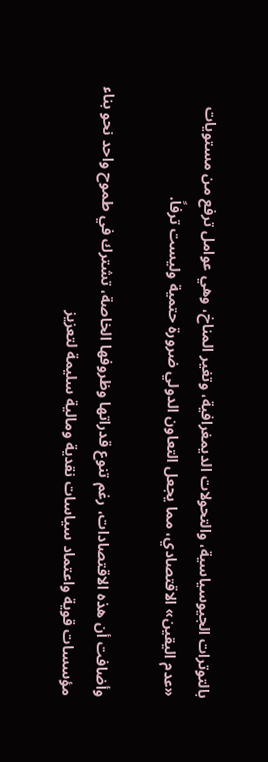بالتوترات الجيوسياسية، والتحولات الديمغرافية، وتغير المناخ، وهي عوامل ترفع من مستويات «عدم اليقين» الاقتصادي، مما يجعل التعاون الدولي ضرورة حتمية وليست ترفاً.

وأضافت أن هذه الاقتصادات، رغم تنوع قدراتها وظروفها الخاصة، تشترك في طموح واحد نحو بناء مؤسسات قوية واعتماد سياسات نقدية ومالية سليمة لتعزيز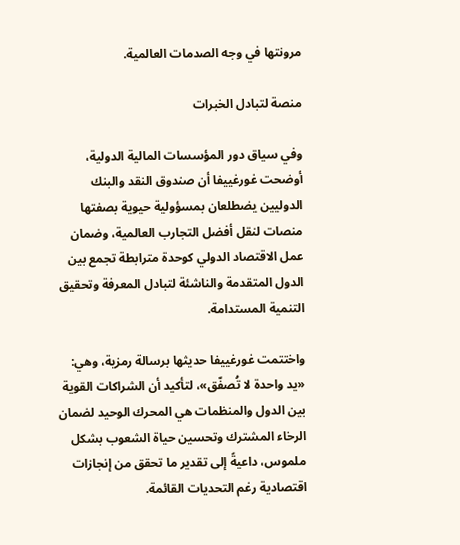مرونتها في وجه الصدمات العالمية.

منصة لتبادل الخبرات

وفي سياق دور المؤسسات المالية الدولية، أوضحت غورغييفا أن صندوق النقد والبنك الدوليين يضطلعان بمسؤولية حيوية بصفتها منصات لنقل أفضل التجارب العالمية، وضمان عمل الاقتصاد الدولي كوحدة مترابطة تجمع بين الدول المتقدمة والناشئة لتبادل المعرفة وتحقيق التنمية المستدامة.

واختتمت غورغييفا حديثها برسالة رمزية، وهي: «يد واحدة لا تُصفّق»، لتأكيد أن الشراكات القوية بين الدول والمنظمات هي المحرك الوحيد لضمان الرخاء المشترك وتحسين حياة الشعوب بشكل ملموس، داعيةً إلى تقدير ما تحقق من إنجازات اقتصادية رغم التحديات القائمة.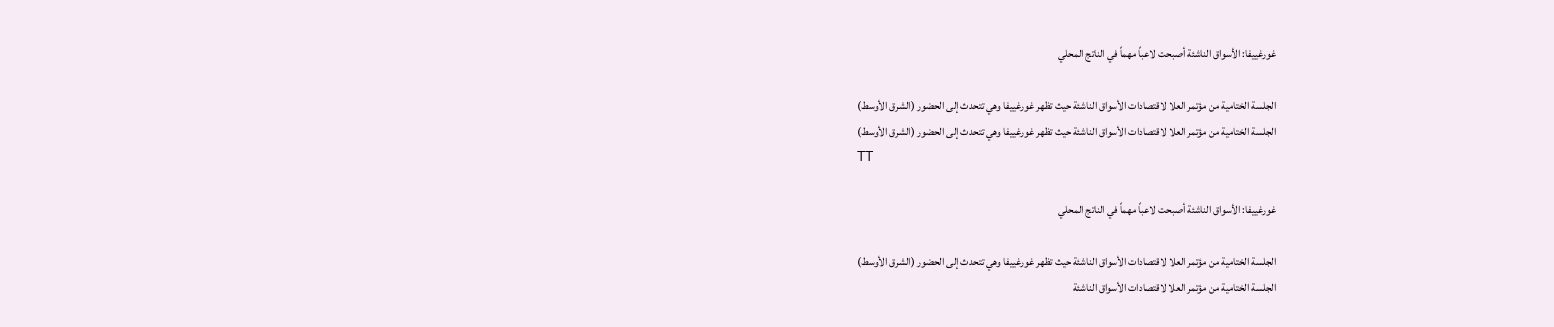غورغييفا: الأسواق الناشئة أصبحت لاعباً مهماً في الناتج المحلي

الجلسة الختامية من مؤتمر العلا لاقتصادات الأسواق الناشئة حيث تظهر غورغييفا وهي تتحدث إلى الحضور (الشرق الأوسط)
الجلسة الختامية من مؤتمر العلا لاقتصادات الأسواق الناشئة حيث تظهر غورغييفا وهي تتحدث إلى الحضور (الشرق الأوسط)
TT

غورغييفا: الأسواق الناشئة أصبحت لاعباً مهماً في الناتج المحلي

الجلسة الختامية من مؤتمر العلا لاقتصادات الأسواق الناشئة حيث تظهر غورغييفا وهي تتحدث إلى الحضور (الشرق الأوسط)
الجلسة الختامية من مؤتمر العلا لاقتصادات الأسواق الناشئة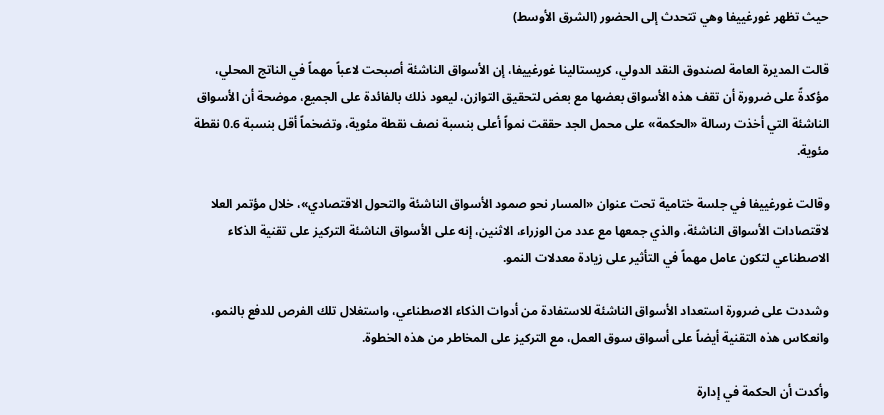حيث تظهر غورغييفا وهي تتحدث إلى الحضور (الشرق الأوسط)

قالت المديرة العامة لصندوق النقد الدولي، كريستالينا غورغييفا، إن الأسواق الناشئة أصبحت لاعباً مهماً في الناتج المحلي، مؤكدةً على ضرورة أن تقف هذه الأسواق بعضها مع بعض لتحقيق التوازن، ليعود ذلك بالفائدة على الجميع، موضحة أن الأسواق الناشئة التي أخذت رسالة «الحكمة» على محمل الجد حققت نمواً أعلى بنسبة نصف نقطة مئوية، وتضخماً أقل بنسبة 0.6 نقطة مئوية.

وقالت غورغييفا في جلسة ختامية تحت عنوان «المسار نحو صمود الأسواق الناشئة والتحول الاقتصادي»، خلال مؤتمر العلا لاقتصادات الأسواق الناشئة، والذي جمعها مع عدد من الوزراء، الاثنين، إنه على الأسواق الناشئة التركيز على تقنية الذكاء الاصطناعي لتكون عامل مهماً في التأثير على زيادة معدلات النمو.

وشددت على ضرورة استعداد الأسواق الناشئة للاستفادة من أدوات الذكاء الاصطناعي، واستغلال تلك الفرص للدفع بالنمو، وانعكاس هذه التقنية أيضاً على أسواق سوق العمل، مع التركيز على المخاطر من هذه الخطوة.

وأكدت أن الحكمة في إدارة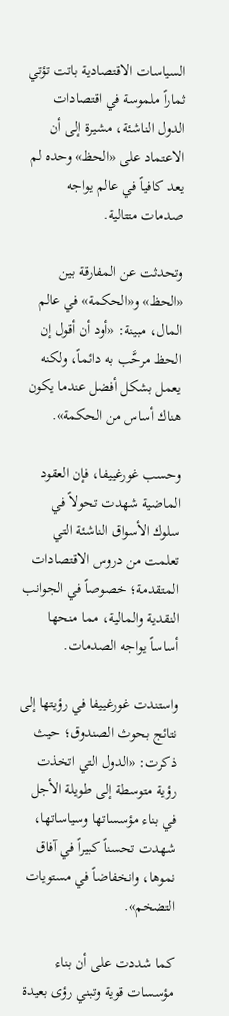السياسات الاقتصادية باتت تؤتي ثماراً ملموسة في اقتصادات الدول الناشئة، مشيرة إلى أن الاعتماد على «الحظ» وحده لم يعد كافياً في عالم يواجه صدمات متتالية.

وتحدثت عن المفارقة بين «الحظ» و«الحكمة» في عالم المال، مبينة: «أود أن أقول إن الحظ مرحَّب به دائماً، ولكنه يعمل بشكل أفضل عندما يكون هناك أساس من الحكمة».

وحسب غورغييفا، فإن العقود الماضية شهدت تحولاً في سلوك الأسواق الناشئة التي تعلمت من دروس الاقتصادات المتقدمة؛ خصوصاً في الجوانب النقدية والمالية، مما منحها أساساً يواجه الصدمات.

واستندت غورغييفا في رؤيتها إلى نتائج بحوث الصندوق؛ حيث ذكرت: «الدول التي اتخذت رؤية متوسطة إلى طويلة الأجل في بناء مؤسساتها وسياساتها، شهدت تحسناً كبيراً في آفاق نموها، وانخفاضاً في مستويات التضخم».

كما شددت على أن بناء مؤسسات قوية وتبني رؤى بعيدة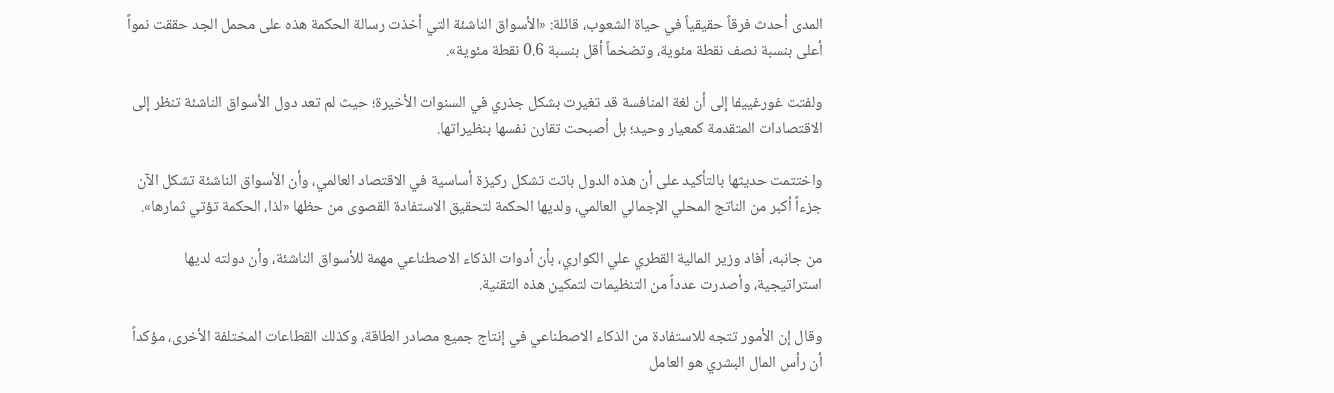المدى أحدث فرقاً حقيقياً في حياة الشعوب، قائلة: «الأسواق الناشئة التي أخذت رسالة الحكمة هذه على محمل الجد حققت نمواً أعلى بنسبة نصف نقطة مئوية، وتضخماً أقل بنسبة 0.6 نقطة مئوية».

ولفتت غورغييفا إلى أن لغة المنافسة قد تغيرت بشكل جذري في السنوات الأخيرة؛ حيث لم تعد دول الأسواق الناشئة تنظر إلى الاقتصادات المتقدمة كمعيار وحيد؛ بل أصبحت تقارن نفسها بنظيراتها.

واختتمت حديثها بالتأكيد على أن هذه الدول باتت تشكل ركيزة أساسية في الاقتصاد العالمي، وأن الأسواق الناشئة تشكل الآن جزءاً أكبر من الناتج المحلي الإجمالي العالمي، ولديها الحكمة لتحقيق الاستفادة القصوى من حظها «لذا، الحكمة تؤتي ثمارها».

من جانبه، أفاد وزير المالية القطري علي الكواري، بأن أدوات الذكاء الاصطناعي مهمة للأسواق الناشئة، وأن دولته لديها استراتيجية، وأصدرت عدداً من التنظيمات لتمكين هذه التقنية.

وقال إن الأمور تتجه للاستفادة من الذكاء الاصطناعي في إنتاج جميع مصادر الطاقة، وكذلك القطاعات المختلفة الأخرى، مؤكداً أن رأس المال البشري هو العامل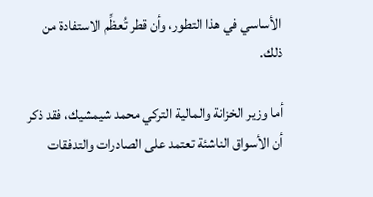الأساسي في هذا التطور، وأن قطر تُعظِّم الاستفادة من ذلك.

أما وزير الخزانة والمالية التركي محمد شيمشيك، فقد ذكر أن الأسواق الناشئة تعتمد على الصادرات والتدفقات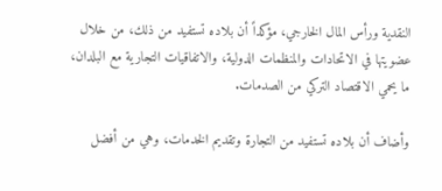النقدية ورأس المال الخارجي، مؤكداً أن بلاده تستفيد من ذلك، من خلال عضويتها في الاتحادات والمنظمات الدولية، والاتفاقيات التجارية مع البلدان، ما يحمي الاقتصاد التركي من الصدمات.

وأضاف أن بلاده تستفيد من التجارة وتقديم الخدمات، وهي من أفضل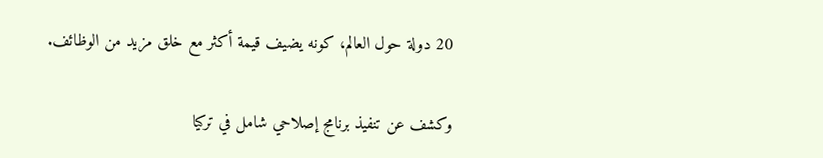20 دولة حول العالم، كونه يضيف قيمة أكثر مع خلق مزيد من الوظائف.

وكشف عن تنفيذ برنامج إصلاحي شامل في تركيا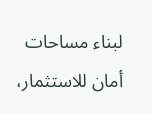لبناء مساحات أمان للاستثمار،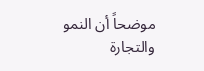موضحاً أن النمو والتجارة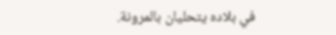في بلاده يتحليان بالمرونة.